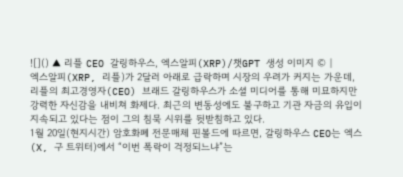![]() ▲ 리플 CEO 갈링하우스, 엑스알피(XRP)/챗GPT 생성 이미지 © |
엑스알피(XRP, 리플)가 2달러 아래로 급락하며 시장의 우려가 커지는 가운데, 리플의 최고경영자(CEO) 브래드 갈링하우스가 소셜 미디어를 통해 미묘하지만 강력한 자신감을 내비쳐 화제다. 최근의 변동성에도 불구하고 기관 자금의 유입이 지속되고 있다는 점이 그의 침묵 시위를 뒷받침하고 있다.
1월 20일(현지시간) 암호화폐 전문매체 핀볼드에 따르면, 갈링하우스 CEO는 엑스(X, 구 트위터)에서 “이번 폭락이 걱정되느냐”는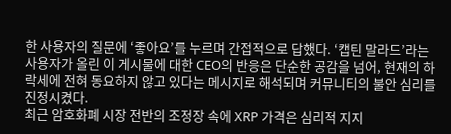한 사용자의 질문에 ‘좋아요’를 누르며 간접적으로 답했다. ‘캡틴 말라드’라는 사용자가 올린 이 게시물에 대한 CEO의 반응은 단순한 공감을 넘어, 현재의 하락세에 전혀 동요하지 않고 있다는 메시지로 해석되며 커뮤니티의 불안 심리를 진정시켰다.
최근 암호화폐 시장 전반의 조정장 속에 XRP 가격은 심리적 지지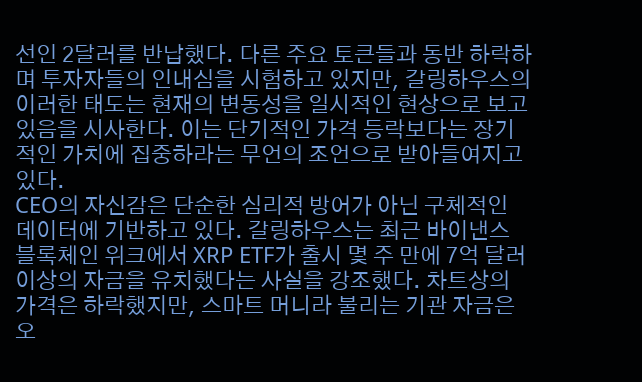선인 2달러를 반납했다. 다른 주요 토큰들과 동반 하락하며 투자자들의 인내심을 시험하고 있지만, 갈링하우스의 이러한 태도는 현재의 변동성을 일시적인 현상으로 보고 있음을 시사한다. 이는 단기적인 가격 등락보다는 장기적인 가치에 집중하라는 무언의 조언으로 받아들여지고 있다.
CEO의 자신감은 단순한 심리적 방어가 아닌 구체적인 데이터에 기반하고 있다. 갈링하우스는 최근 바이낸스 블록체인 위크에서 XRP ETF가 출시 몇 주 만에 7억 달러 이상의 자금을 유치했다는 사실을 강조했다. 차트상의 가격은 하락했지만, 스마트 머니라 불리는 기관 자금은 오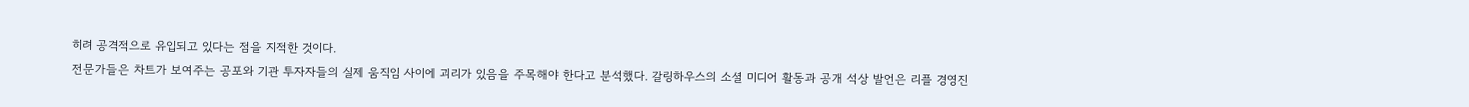히려 공격적으로 유입되고 있다는 점을 지적한 것이다.
전문가들은 차트가 보여주는 공포와 기관 투자자들의 실제 움직임 사이에 괴리가 있음을 주목해야 한다고 분석했다. 갈링하우스의 소셜 미디어 활동과 공개 석상 발언은 리플 경영진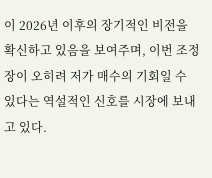이 2026년 이후의 장기적인 비전을 확신하고 있음을 보여주며, 이번 조정장이 오히려 저가 매수의 기회일 수 있다는 역설적인 신호를 시장에 보내고 있다.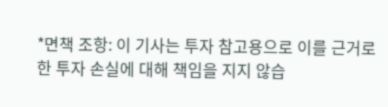*면책 조항: 이 기사는 투자 참고용으로 이를 근거로 한 투자 손실에 대해 책임을 지지 않습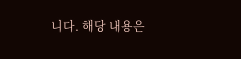니다. 해당 내용은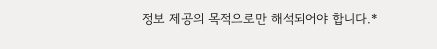정보 제공의 목적으로만 해석되어야 합니다.*